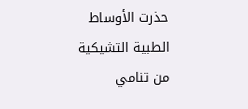حذرت الأوساط الطبية التشيكية من تنامي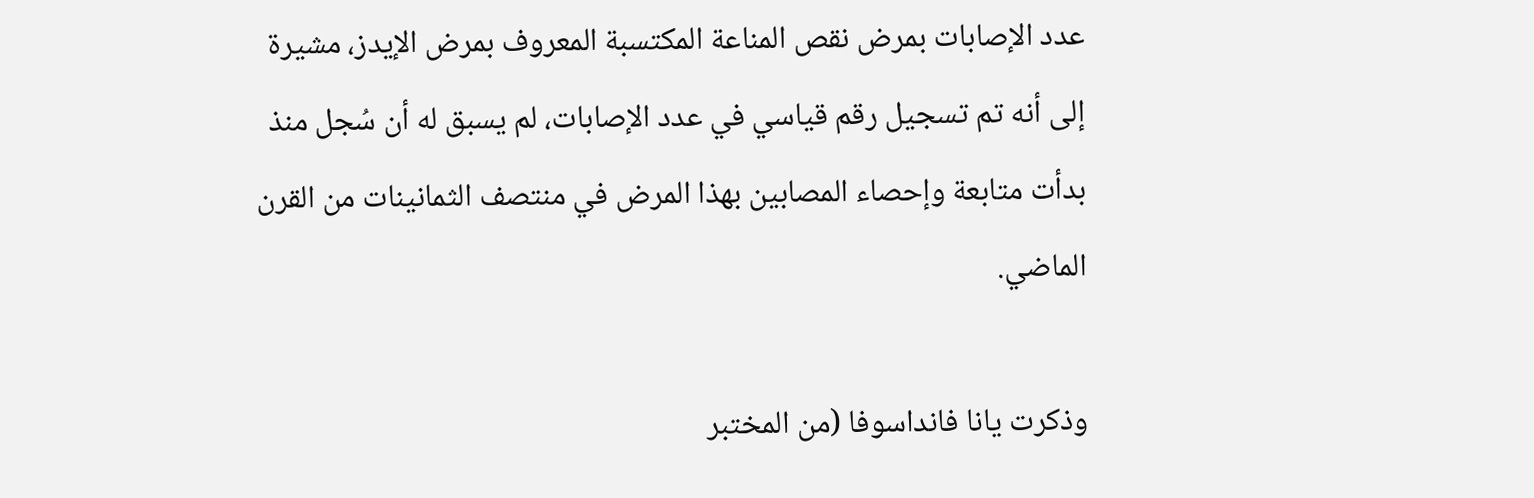عدد الإصابات بمرض نقص المناعة المكتسبة المعروف بمرض الإيدز، مشيرة إلى أنه تم تسجيل رقم قياسي في عدد الإصابات، لم يسبق له أن سُجل منذ بدأت متابعة وإحصاء المصابين بهذا المرض في منتصف الثمانينات من القرن الماضي.

وذكرت يانا فانداسوفا (من المختبر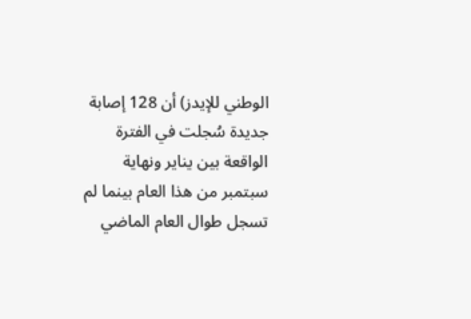الوطني للإيدز) أن 128 إصابة جديدة سُجلت في الفترة الواقعة بين يناير ونهاية سبتمبر من هذا العام بينما لم تسجل طوال العام الماضي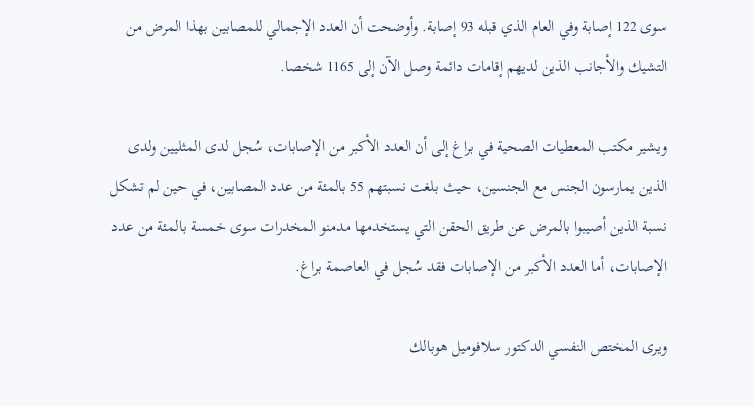سوى 122 إصابة وفي العام الذي قبله 93 إصابة. وأوضحت أن العدد الإجمالي للمصابين بهذا المرض من التشيك والأجانب الذين لديهم إقامات دائمة وصل الآن إلى 1165 شخصا.

ويشير مكتب المعطيات الصحية في براغ إلى أن العدد الأكبر من الإصابات، سُجل لدى المثليين ولدى الذين يمارسون الجنس مع الجنسين، حيث بلغت نسبتهم 55 بالمئة من عدد المصابين، في حين لم تشكل نسبة الذين أصيبوا بالمرض عن طريق الحقن التي يستخدمها مدمنو المخدرات سوى خمسة بالمئة من عدد الإصابات، أما العدد الأكبر من الإصابات فقد سُجل في العاصمة براغ.

ويرى المختص النفسي الدكتور سلافوميل هوبالك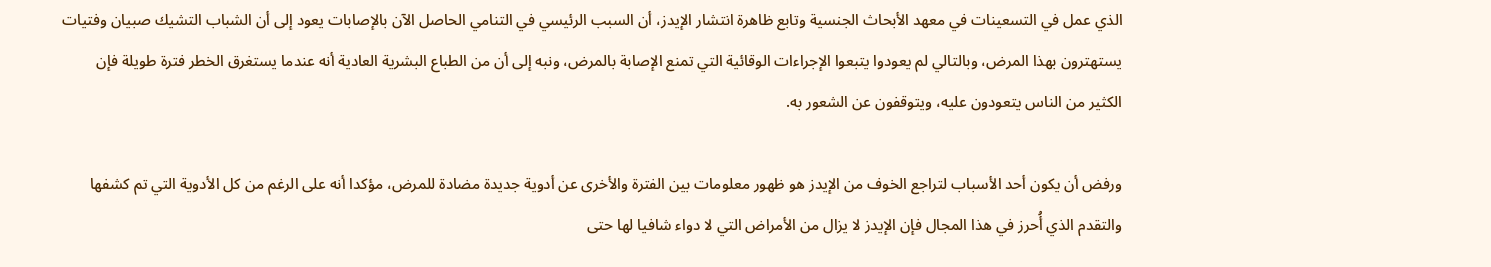الذي عمل في التسعينات في معهد الأبحاث الجنسية وتابع ظاهرة انتشار الإيدز، أن السبب الرئيسي في التنامي الحاصل الآن بالإصابات يعود إلى أن الشباب التشيك صبيان وفتيات يستهترون بهذا المرض، وبالتالي لم يعودوا يتبعوا الإجراءات الوقائية التي تمنع الإصابة بالمرض، ونبه إلى أن من الطباع البشرية العادية أنه عندما يستغرق الخطر فترة طويلة فإن الكثير من الناس يتعودون عليه، ويتوقفون عن الشعور به.

ورفض أن يكون أحد الأسباب لتراجع الخوف من الإيدز هو ظهور معلومات بين الفترة والأخرى عن أدوية جديدة مضادة للمرض، مؤكدا أنه على الرغم من كل الأدوية التي تم كشفها والتقدم الذي أُحرز في هذا المجال فإن الإيدز لا يزال من الأمراض التي لا دواء شافيا لها حتى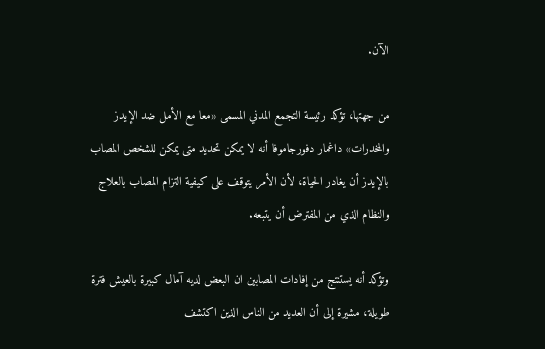الآن.

من جهتها، تؤكد رئيسة التجمع المدني المسمى «معا مع الأمل ضد الإيدز والمخدرات» داغمار دفورجاموفا أنه لا يمكن تحديد متى يمكن للشخص المصاب بالإيدز أن يغادر الحياة، لأن الأمر يتوقف على كيفية التزام المصاب بالعلاج والنظام الذي من المفترض أن يتبعه.

وتؤكد أنه يستنتج من إفادات المصابين ان البعض لديه آمال كبيرة بالعيش فترة طويلة، مشيرة إلى أن العديد من الناس الذين اكتشف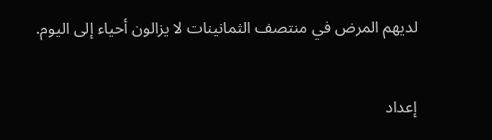لديهم المرض في منتصف الثمانينات لا يزالون أحياء إلى اليوم.

إعداد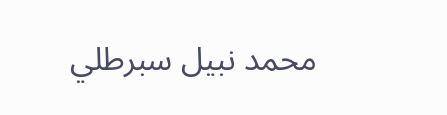محمد نبيل سبرطلي